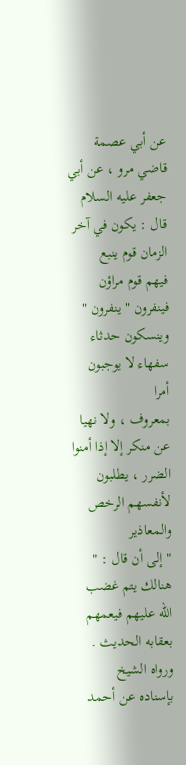عن أبي عصمة قاضي مرو ، عن أبي جعفر عليه السلام قال : يكون في آخر الزمان قوم ينبع
فيهم قوم مراؤن فينفرون " ينفرون " وينسكون حدثاء سفهاء لا يوجبون أمرا
بمعروف ، ولا نهيا عن منكر إلا إذا أمنوا الضرر ، يطلبون لأنفسهم الرخص والمعاذير
" إلى أن قال : " هنالك يتم غضب الله عليهم فيعمهم بعقابه الحديث . ورواه الشيخ
بإسناده عن أحمد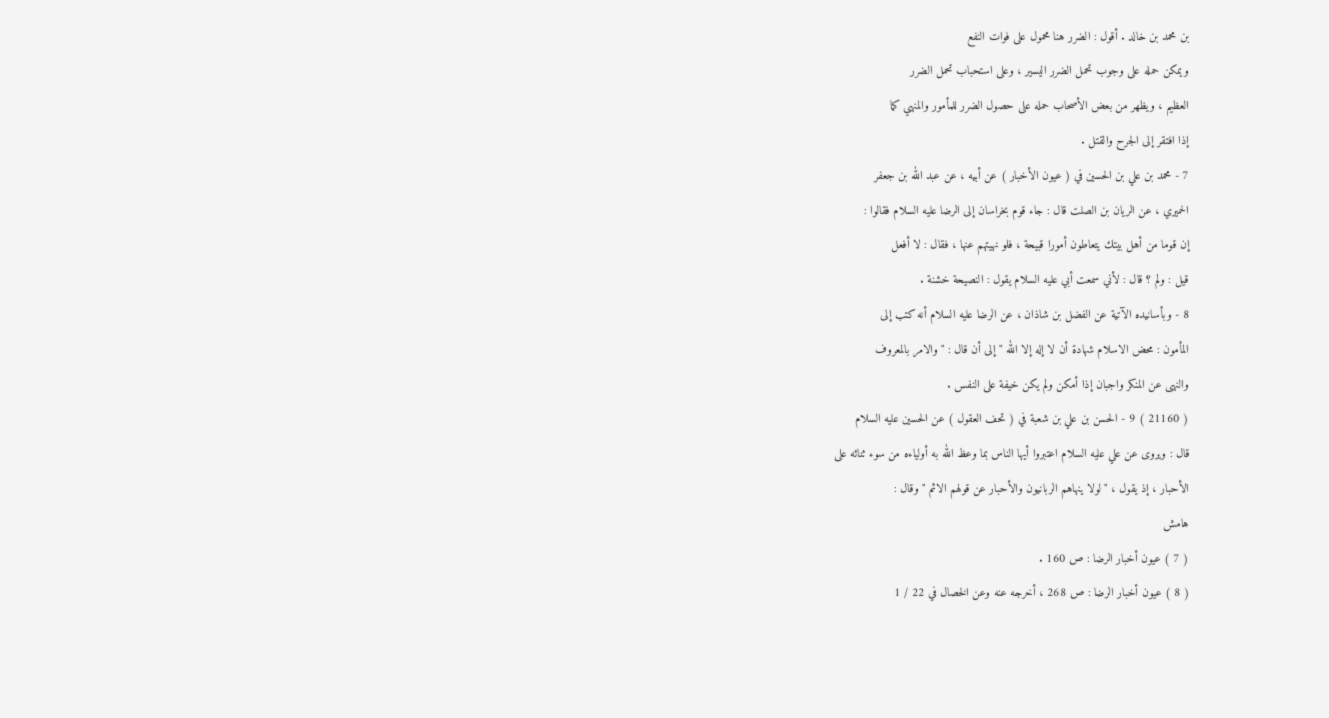بن محمد بن خالد . أقول : الضرر هنا محمول على فوات النفع
ويمكن حمله على وجوب تحمل الضرر اليسير ، وعلى استحباب تحمل الضرر
العظيم ، ويظهر من بعض الأصحاب حمله على حصول الضرر للمأمور والمنهي كما
إذا افتقر إلى الجرح والقتل .
7 - محمد بن علي بن الحسين في ( عيون الأخبار ) عن أبيه ، عن عبد الله بن جعفر
الحميري ، عن الريان بن الصلت قال : جاء قوم بخراسان إلى الرضا عليه السلام فقالوا :
إن قوما من أهل بيتك يتعاطون أمورا قبيحة ، فلو نهيتهم عنها ، فقال : لا أفعل
قيل : ولم ؟ قال : لأني سمعت أبي عليه السلام يقول : النصيحة خشنة .
8 - وبأسانيده الآتية عن الفضل بن شاذان ، عن الرضا عليه السلام أنه كتب إلى
المأمون : محض الاسلام شهادة أن لا إله إلا الله " إلى أن قال : " والامر بالمعروف
والنهى عن المنكر واجبان إذا أمكن ولم يكن خيفة على النفس .
( 21160 ) 9 - الحسن بن علي بن شعبة في ( تحف العقول ) عن الحسين عليه السلام
قال : ويروى عن علي عليه السلام اعتبروا أيها الناس بما وعظ الله به أولياءه من سوء ثنائه على
الأحبار ، إذ يقول ، " لولا ينهاهم الربانيون والأحبار عن قولهم الاثم " وقال :
هامش
( 7 ) عيون أخبار الرضا : ص 160 .
( 8 ) عيون أخبار الرضا : ص 268 ، أخرجه عنه وعن الخصال في 22 / 1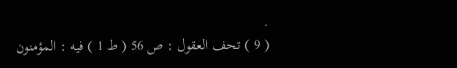.
( 9 ) تحف العقول : ص 56 ( ط 1 ) فيه : المؤمنون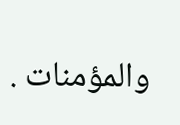والمؤمنات .